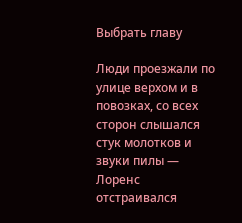Выбрать главу

Люди проезжали по улице верхом и в повозках, со всех сторон слышался стук молотков и звуки пилы — Лоренс отстраивался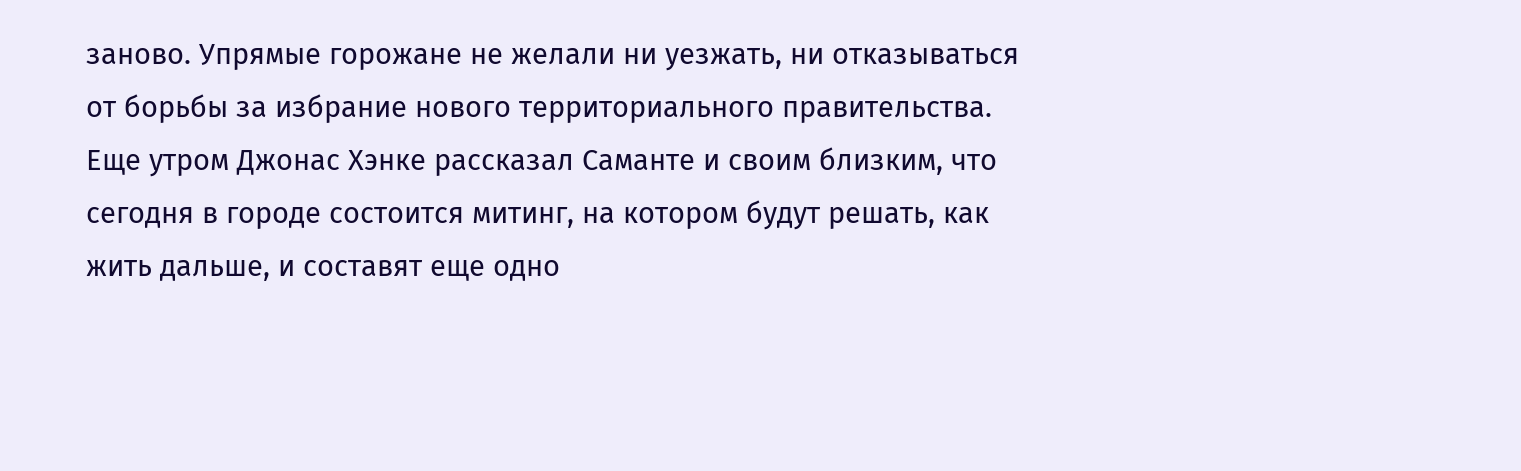заново. Упрямые горожане не желали ни уезжать, ни отказываться от борьбы за избрание нового территориального правительства. Еще утром Джонас Хэнке рассказал Саманте и своим близким, что сегодня в городе состоится митинг, на котором будут решать, как жить дальше, и составят еще одно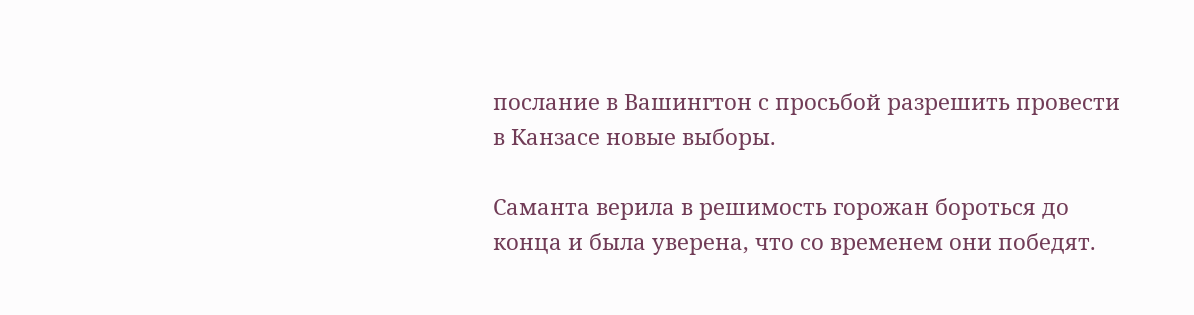послание в Вашингтон с просьбой разрешить провести в Канзасе новые выборы.

Саманта верила в решимость горожан бороться до конца и была уверена, что со временем они победят.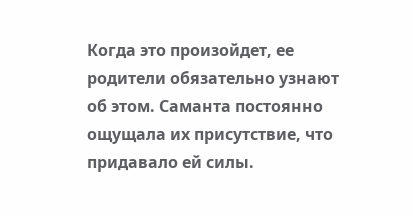Когда это произойдет, ее родители обязательно узнают об этом. Саманта постоянно ощущала их присутствие, что придавало ей силы.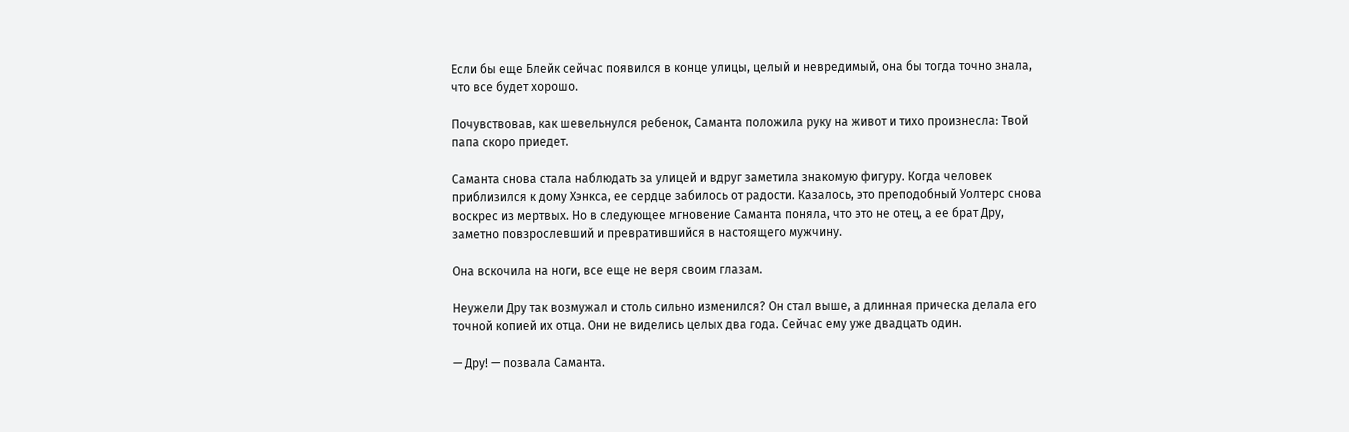Если бы еще Блейк сейчас появился в конце улицы, целый и невредимый, она бы тогда точно знала, что все будет хорошо.

Почувствовав, как шевельнулся ребенок, Саманта положила руку на живот и тихо произнесла: Твой папа скоро приедет.

Саманта снова стала наблюдать за улицей и вдруг заметила знакомую фигуру. Когда человек приблизился к дому Хэнкса, ее сердце забилось от радости. Казалось, это преподобный Уолтерс снова воскрес из мертвых. Но в следующее мгновение Саманта поняла, что это не отец, а ее брат Дру, заметно повзрослевший и превратившийся в настоящего мужчину.

Она вскочила на ноги, все еще не веря своим глазам.

Неужели Дру так возмужал и столь сильно изменился? Он стал выше, а длинная прическа делала его точной копией их отца. Они не виделись целых два года. Сейчас ему уже двадцать один.

— Дру! — позвала Саманта.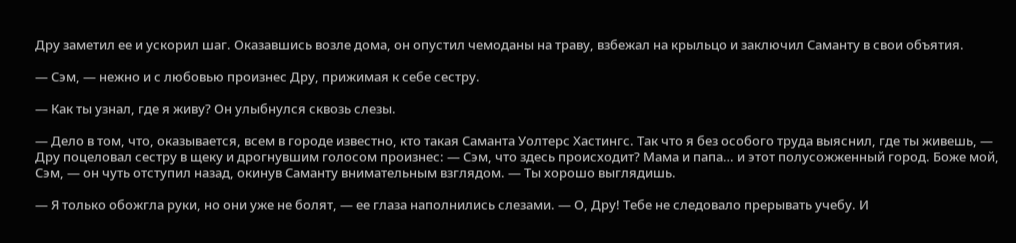Дру заметил ее и ускорил шаг. Оказавшись возле дома, он опустил чемоданы на траву, взбежал на крыльцо и заключил Саманту в свои объятия.

— Сэм, — нежно и с любовью произнес Дру, прижимая к себе сестру.

— Как ты узнал, где я живу? Он улыбнулся сквозь слезы.

— Дело в том, что, оказывается, всем в городе известно, кто такая Саманта Уолтерс Хастингс. Так что я без особого труда выяснил, где ты живешь, — Дру поцеловал сестру в щеку и дрогнувшим голосом произнес: — Сэм, что здесь происходит? Мама и папа… и этот полусожженный город. Боже мой, Сэм, — он чуть отступил назад, окинув Саманту внимательным взглядом. — Ты хорошо выглядишь.

— Я только обожгла руки, но они уже не болят, — ее глаза наполнились слезами. — О, Дру! Тебе не следовало прерывать учебу. И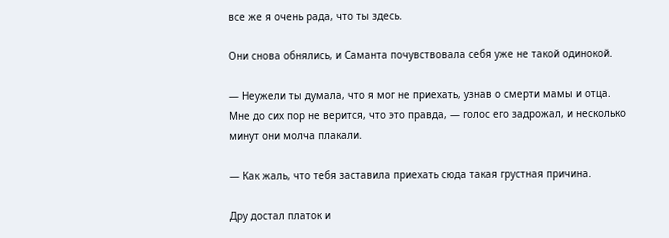все же я очень рада, что ты здесь.

Они снова обнялись, и Саманта почувствовала себя уже не такой одинокой.

— Неужели ты думала, что я мог не приехать, узнав о смерти мамы и отца. Мне до сих пор не верится, что это правда, — голос его задрожал, и несколько минут они молча плакали.

— Как жаль, что тебя заставила приехать сюда такая грустная причина.

Дру достал платок и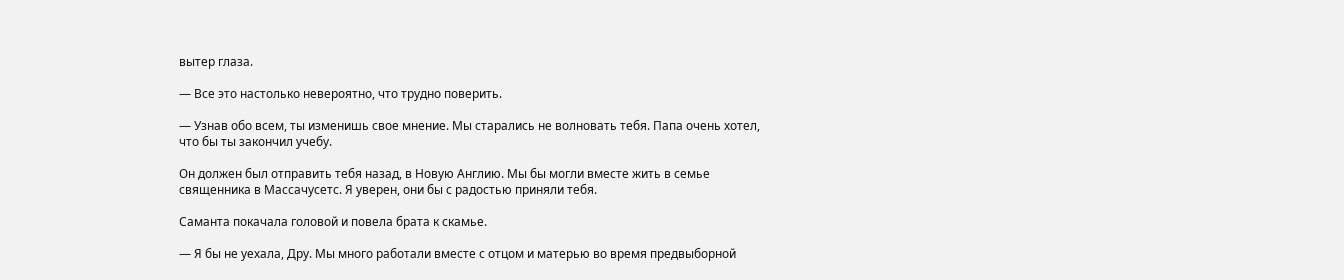вытер глаза.

— Все это настолько невероятно, что трудно поверить.

— Узнав обо всем, ты изменишь свое мнение. Мы старались не волновать тебя. Папа очень хотел, что бы ты закончил учебу.

Он должен был отправить тебя назад, в Новую Англию. Мы бы могли вместе жить в семье священника в Массачусетс. Я уверен, они бы с радостью приняли тебя.

Саманта покачала головой и повела брата к скамье.

— Я бы не уехала, Дру. Мы много работали вместе с отцом и матерью во время предвыборной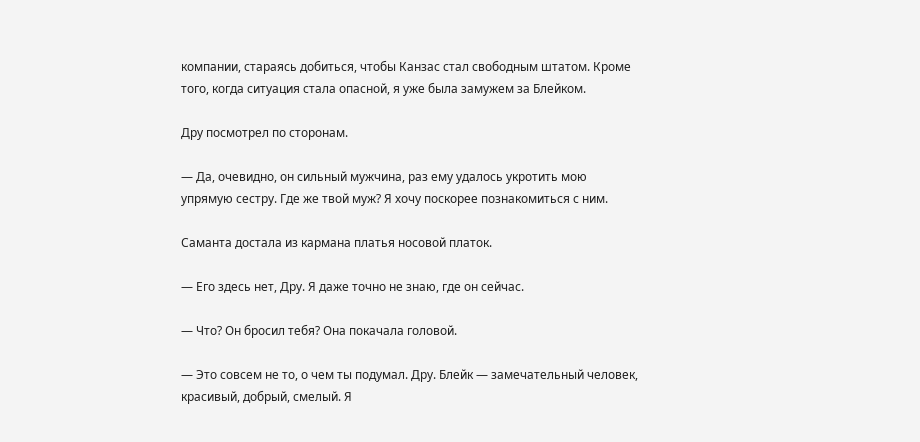компании, стараясь добиться, чтобы Канзас стал свободным штатом. Кроме того, когда ситуация стала опасной, я уже была замужем за Блейком.

Дру посмотрел по сторонам.

— Да, очевидно, он сильный мужчина, раз ему удалось укротить мою упрямую сестру. Где же твой муж? Я хочу поскорее познакомиться с ним.

Саманта достала из кармана платья носовой платок.

— Его здесь нет, Дру. Я даже точно не знаю, где он сейчас.

— Что? Он бросил тебя? Она покачала головой.

— Это совсем не то, о чем ты подумал. Дру. Блейк — замечательный человек, красивый, добрый, смелый. Я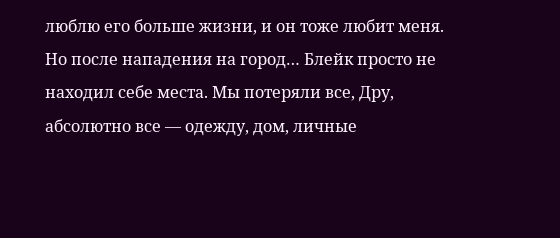люблю его больше жизни, и он тоже любит меня. Но после нападения на город… Блейк просто не находил себе места. Мы потеряли все, Дру, абсолютно все — одежду, дом, личные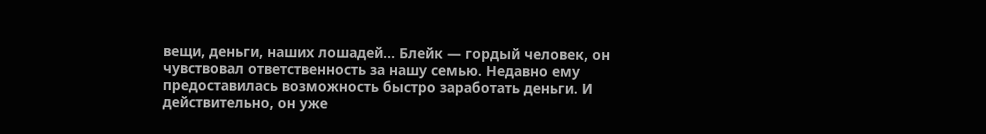вещи, деньги, наших лошадей… Блейк — гордый человек, он чувствовал ответственность за нашу семью. Недавно ему предоставилась возможность быстро заработать деньги. И действительно, он уже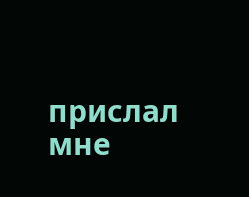прислал мне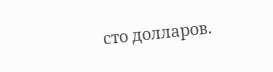сто долларов.